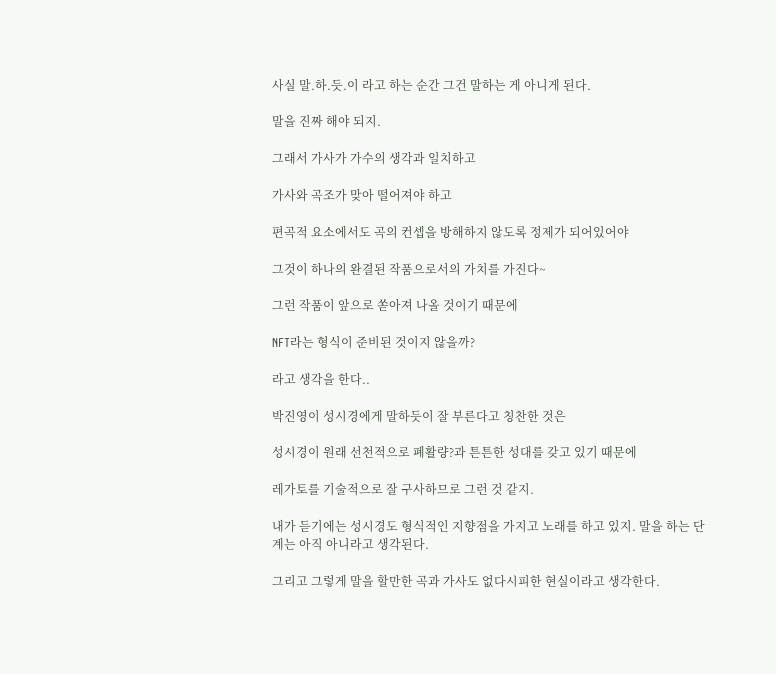사실 말.하.듯.이 라고 하는 순간 그건 말하는 게 아니게 된다.

말을 진짜 해야 되지.

그래서 가사가 가수의 생각과 일치하고

가사와 곡조가 맞아 떨어져야 하고

편곡적 요소에서도 곡의 컨셉을 방해하지 않도록 정제가 되어있어야

그것이 하나의 완결된 작품으로서의 가치를 가진다~

그런 작품이 앞으로 쏟아져 나올 것이기 때문에

NFT라는 형식이 준비된 것이지 않을까?

라고 생각을 한다..

박진영이 성시경에게 말하듯이 잘 부른다고 칭찬한 것은

성시경이 원래 선천적으로 폐활량?과 튼튼한 성대를 갖고 있기 때문에

레가토를 기술적으로 잘 구사하므로 그런 것 같지.

내가 듣기에는 성시경도 형식적인 지향점을 가지고 노래를 하고 있지. 말을 하는 단계는 아직 아니라고 생각된다.

그리고 그렇게 말을 할만한 곡과 가사도 없다시피한 현실이라고 생각한다.